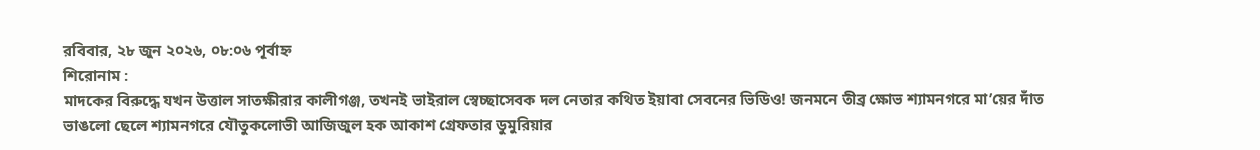রবিবার, ২৮ জুন ২০২৬, ০৮:০৬ পূর্বাহ্ন
শিরোনাম :
মাদকের বিরুদ্ধে যখন উত্তাল সাতক্ষীরার কালীগঞ্জ, তখনই ভাইরাল স্বেচ্ছাসেবক দল নেতার কথিত ইয়াবা সেবনের ভিডিও! জনমনে তীব্র ক্ষোভ শ্যামনগরে মা’য়ের দাঁত ভাঙলো ছেলে শ্যামনগরে যৌতুকলোভী আজিজুল হক আকাশ গ্রেফতার ডুমুরিয়ার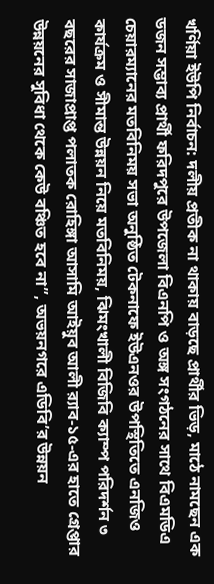খর্ণিয়া ইউপি নির্বাচন: দলীয় প্রতীক না থাকায় বাড়ছে প্রার্থীর ভিড়, মাঠে নামছেন এক ডজন সম্ভাব্য প্রার্থী ফরিদপুরে উপজেলা বিএনপি ও অঙ্গ সংগঠনের সাথে বিএমডিএ চেয়ারম্যানের মতবিনিময় সভা অনুষ্ঠিত টেকনাফে ইউএনওর উপস্থিতিতে এনজিও কার্যক্রম ও সীমান্ত উন্নয়ন নিয়ে মতবিনিময়, ঝিমংখালী বিজিবি ক্যাম্প পরিদর্শন ৩ বছরের সাজাপ্রাপ্ত পলাতক রোহিঙ্গা আসামি আইয়ুব আলী র‍্যাব-১৫-এর হাতে গ্রেপ্তার উন্নয়নের সুবিধা থেকে কেউ বঞ্চিত হবে না”, অভয়নগরে এডিবি’র উন্নয়ন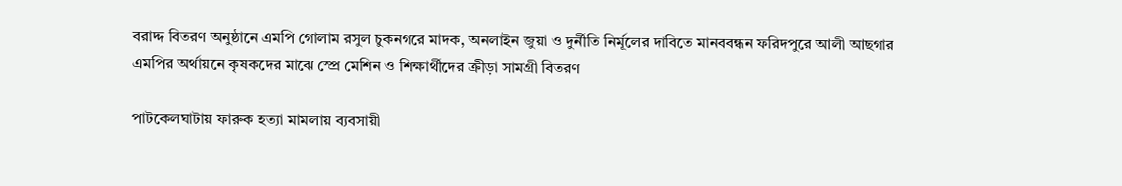বরাদ্দ বিতরণ অনুষ্ঠানে এমপি গোলাম রসুল চুকনগরে মাদক, অনলাইন জুয়া ও দুর্নীতি নির্মূলের দাবিতে মানববন্ধন ফরিদপুরে আলী আছগার এমপির অর্থায়নে কৃষকদের মাঝে স্প্রে মেশিন ও শিক্ষার্থীদের ক্রীড়া সামগ্রী বিতরণ

পাটকেলঘাটায় ফারুক হত্যা মামলায় ব্যবসায়ী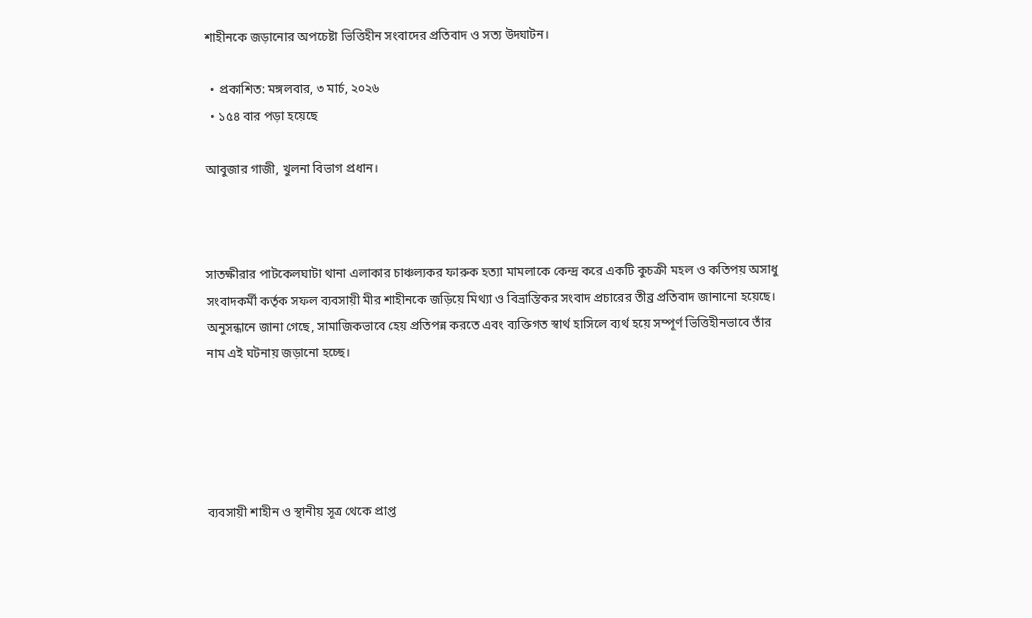শাহীনকে জড়ানোর অপচেষ্টা ভিত্তিহীন সংবাদের প্রতিবাদ ও সত্য উদ্ঘাটন।

  • প্রকাশিত: মঙ্গলবার, ৩ মার্চ, ২০২৬
  • ১৫৪ বার পড়া হয়েছে

আবুজার গাজী, খুলনা বিভাগ প্রধান।



সাতক্ষীরার পাটকেলঘাটা থানা এলাকার চাঞ্চল্যকর ফারুক হত্যা মামলাকে কেন্দ্র করে একটি কুচক্রী মহল ও কতিপয় অসাধু সংবাদকর্মী কর্তৃক সফল ব্যবসায়ী মীর শাহীনকে জড়িয়ে মিথ্যা ও বিভ্রান্তিকর সংবাদ প্রচারের তীব্র প্রতিবাদ জানানো হয়েছে। অনুসন্ধানে জানা গেছে, সামাজিকভাবে হেয় প্রতিপন্ন করতে এবং ব্যক্তিগত স্বার্থ হাসিলে ব্যর্থ হয়ে সম্পূর্ণ ভিত্তিহীনভাবে তাঁর নাম এই ঘটনায় জড়ানো হচ্ছে।





ব্যবসায়ী শাহীন ও স্থানীয় সূত্র থেকে প্রাপ্ত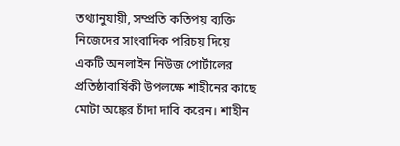তথ্যানুযায়ী, সম্প্রতি কতিপয় ব্যক্তি নিজেদের সাংবাদিক পরিচয় দিয়ে একটি অনলাইন নিউজ পোর্টালের প্রতিষ্ঠাবার্ষিকী উপলক্ষে শাহীনের কাছে মোটা অঙ্কের চাঁদা দাবি করেন। শাহীন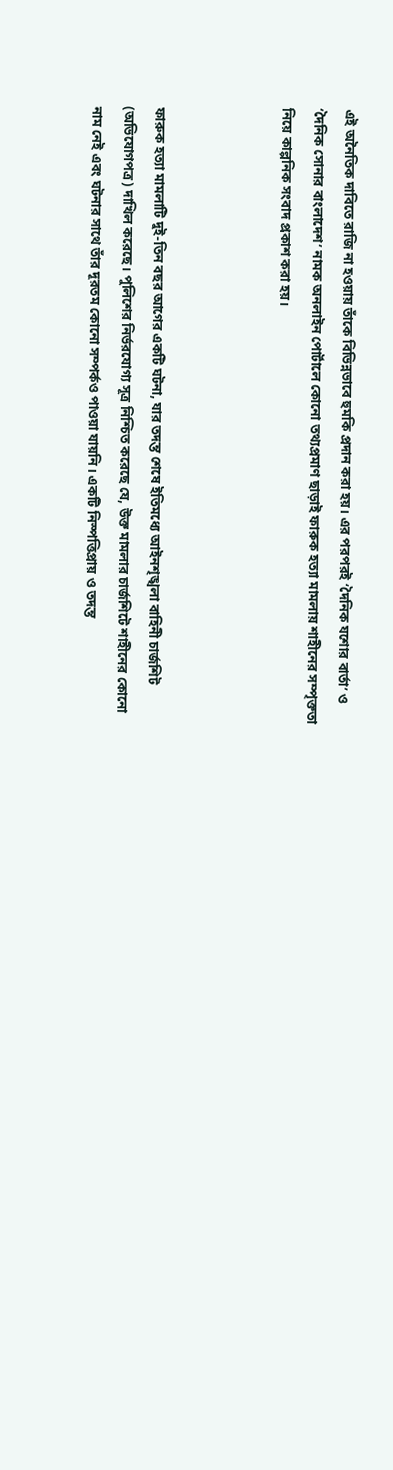এই অনৈতিক দাবিতে রাজি না হওয়ায় তাঁকে বিভিন্নভাবে হুমকি প্রদান করা হয়। এর পরপরই ‘দৈনিক যশোর বার্তা’ ও ‘দৈনিক সোনার বাংলাদেশ’ নামক অনলাইন পোর্টালে কোনো তথ্যপ্রমাণ ছাড়াই ফারুক হত্যা মামলায় শাহীনের সম্পৃক্ততা নিয়ে কাল্পনিক সংবাদ প্রকাশ করা হয়।



ফারুক হত্যা মামলাটি দুই-তিন বছর আগের একটি ঘটনা, যার তদন্ত শেষে ইতিমধ্যে আইনশৃঙ্খলা বাহিনী চার্জশিট (অভিযোগপত্র) দাখিল করেছে। পুলিশের নির্ভরযোগ্য সূত্র নিশ্চিত করেছে যে, উক্ত মামলার চার্জশিটে শাহীনের কোনো নাম নেই এবং ঘটনার সাথে তাঁর দূরতম কোনো সম্পর্কও পাওয়া যায়নি। একটি নিস্পত্তিপ্রায় ও তদন্ত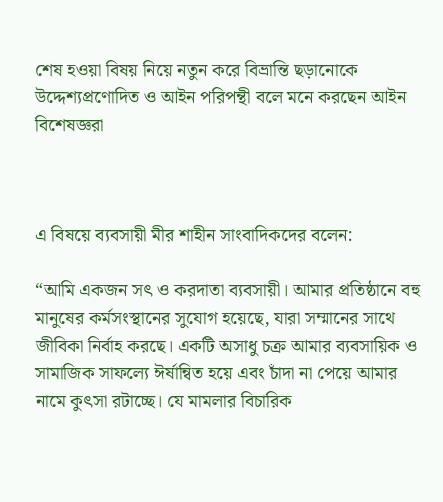শেষ হওয়া বিষয় নিয়ে নতুন করে বিভ্রান্তি ছড়ানোকে উদ্দেশ্যপ্রণোদিত ও আইন পরিপন্থী বলে মনে করছেন আইন বিশেষজ্ঞরা



এ বিষয়ে ব্যবসায়ী মীর শাহীন সাংবাদিকদের বলেন:

“আমি একজন সৎ ও করদাতা ব্যবসায়ী। আমার প্রতিষ্ঠানে বহু মানুষের কর্মসংস্থানের সুযোগ হয়েছে, যারা সম্মানের সাথে জীবিকা নির্বাহ করছে। একটি অসাধু চক্র আমার ব্যবসায়িক ও সামাজিক সাফল্যে ঈর্ষান্বিত হয়ে এবং চাঁদা না পেয়ে আমার নামে কুৎসা রটাচ্ছে। যে মামলার বিচারিক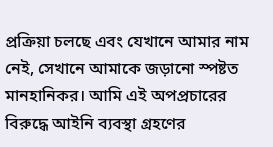প্রক্রিয়া চলছে এবং যেখানে আমার নাম নেই, সেখানে আমাকে জড়ানো স্পষ্টত মানহানিকর। আমি এই অপপ্রচারের বিরুদ্ধে আইনি ব্যবস্থা গ্রহণের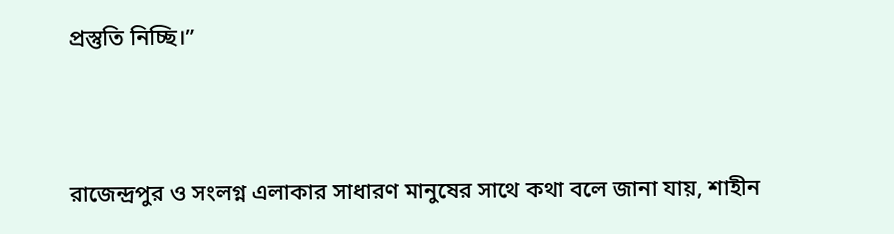প্রস্তুতি নিচ্ছি।”



রাজেন্দ্রপুর ও সংলগ্ন এলাকার সাধারণ মানুষের সাথে কথা বলে জানা যায়, শাহীন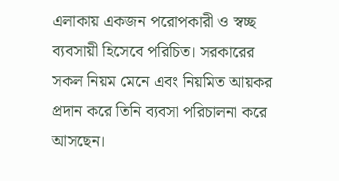এলাকায় একজন পরোপকারী ও স্বচ্ছ ব্যবসায়ী হিসেবে পরিচিত। সরকারের সকল নিয়ম মেনে এবং নিয়মিত আয়কর প্রদান করে তিনি ব্যবসা পরিচালনা করে আসছেন।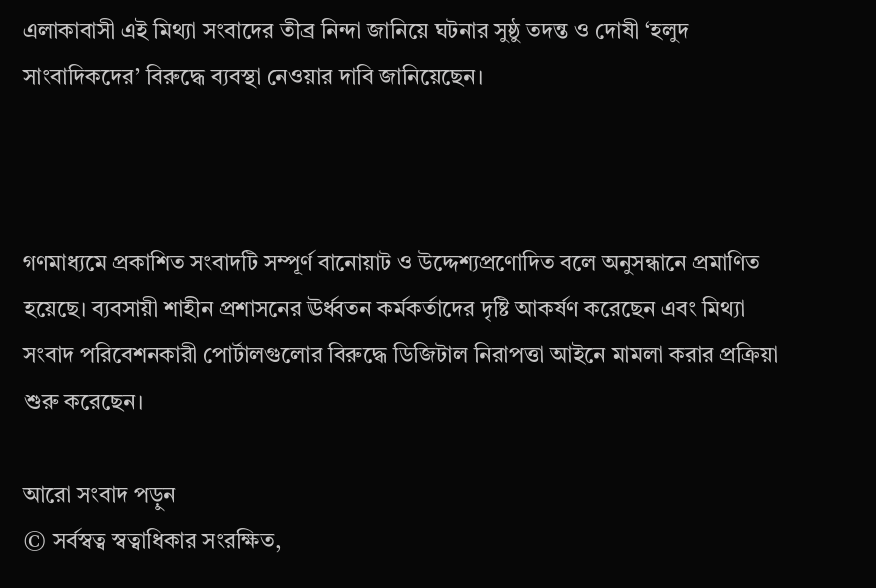এলাকাবাসী এই মিথ্যা সংবাদের তীব্র নিন্দা জানিয়ে ঘটনার সুষ্ঠু তদন্ত ও দোষী ‘হলুদ সাংবাদিকদের’ বিরুদ্ধে ব্যবস্থা নেওয়ার দাবি জানিয়েছেন।



গণমাধ্যমে প্রকাশিত সংবাদটি সম্পূর্ণ বানোয়াট ও উদ্দেশ্যপ্রণোদিত বলে অনুসন্ধানে প্রমাণিত হয়েছে। ব্যবসায়ী শাহীন প্রশাসনের ঊর্ধ্বতন কর্মকর্তাদের দৃষ্টি আকর্ষণ করেছেন এবং মিথ্যা সংবাদ পরিবেশনকারী পোর্টালগুলোর বিরুদ্ধে ডিজিটাল নিরাপত্তা আইনে মামলা করার প্রক্রিয়া শুরু করেছেন।

আরো সংবাদ পড়ুন
© সর্বস্বত্ব স্বত্বাধিকার সংরক্ষিত,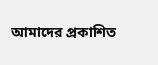আমাদের প্রকাশিত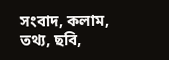সংবাদ, কলাম, তথ্য, ছবি,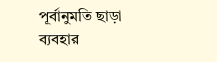পূর্বানুমতি ছাড়া ব্যবহার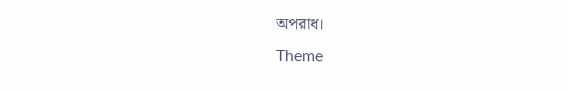অপরাধ।
Theme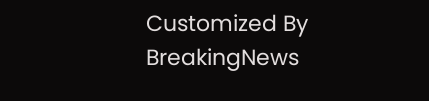Customized By BreakingNews